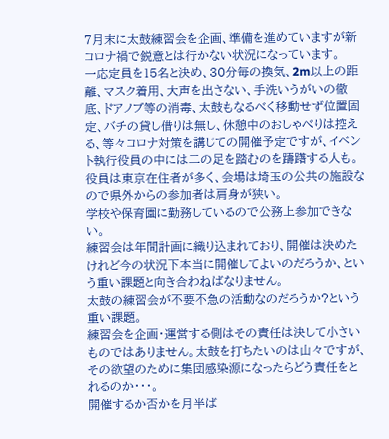7月末に太鼓練習会を企画、準備を進めていますが新コロナ禍で鋭意とは行かない状況になっています。
一応定員を15名と決め、30分毎の換気、2m以上の距離、マスク着用、大声を出さない、手洗いうがいの徹底、ドアノブ等の消毒、太鼓もなるべく移動せず位置固定、バチの貸し借りは無し、休憩中のおしゃべりは控える、等々コロナ対策を講じての開催予定ですが、イベント執行役員の中には二の足を踏むのを躊躇する人も。
役員は東京在住者が多く、会場は埼玉の公共の施設なので県外からの参加者は肩身が狭い。
学校や保育園に勤務しているので公務上参加できない。
練習会は年間計画に織り込まれており、開催は決めたけれど今の状況下本当に開催してよいのだろうか、という重い課題と向き合わねばなりません。
太鼓の練習会が不要不急の活動なのだろうか?という重い課題。
練習会を企画・運営する側はその責任は決して小さいものではありません。太鼓を打ちたいのは山々ですが、その欲望のために集団感染源になったらどう責任をとれるのか・・・。
開催するか否かを月半ば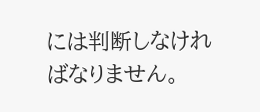には判断しなければなりません。